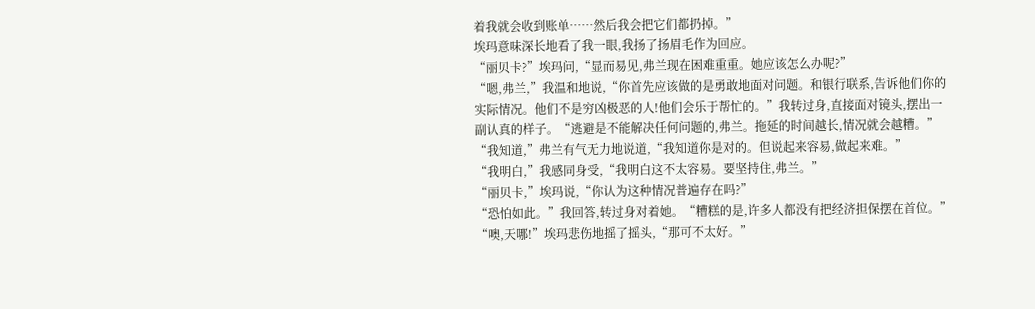着我就会收到账单……然后我会把它们都扔掉。”
埃玛意味深长地看了我一眼,我扬了扬眉毛作为回应。
“丽贝卡?”埃玛问,“显而易见,弗兰现在困难重重。她应该怎么办呢?”
“嗯,弗兰,”我温和地说,“你首先应该做的是勇敢地面对问题。和银行联系,告诉他们你的实际情况。他们不是穷凶极恶的人!他们会乐于帮忙的。”我转过身,直接面对镜头,摆出一副认真的样子。“逃避是不能解决任何问题的,弗兰。拖延的时间越长,情况就会越糟。”
“我知道,”弗兰有气无力地说道,“我知道你是对的。但说起来容易,做起来难。”
“我明白,”我感同身受,“我明白这不太容易。要坚持住,弗兰。”
“丽贝卡,”埃玛说,“你认为这种情况普遍存在吗?”
“恐怕如此。”我回答,转过身对着她。“糟糕的是,许多人都没有把经济担保摆在首位。”
“噢,天哪!”埃玛悲伤地摇了摇头,“那可不太好。”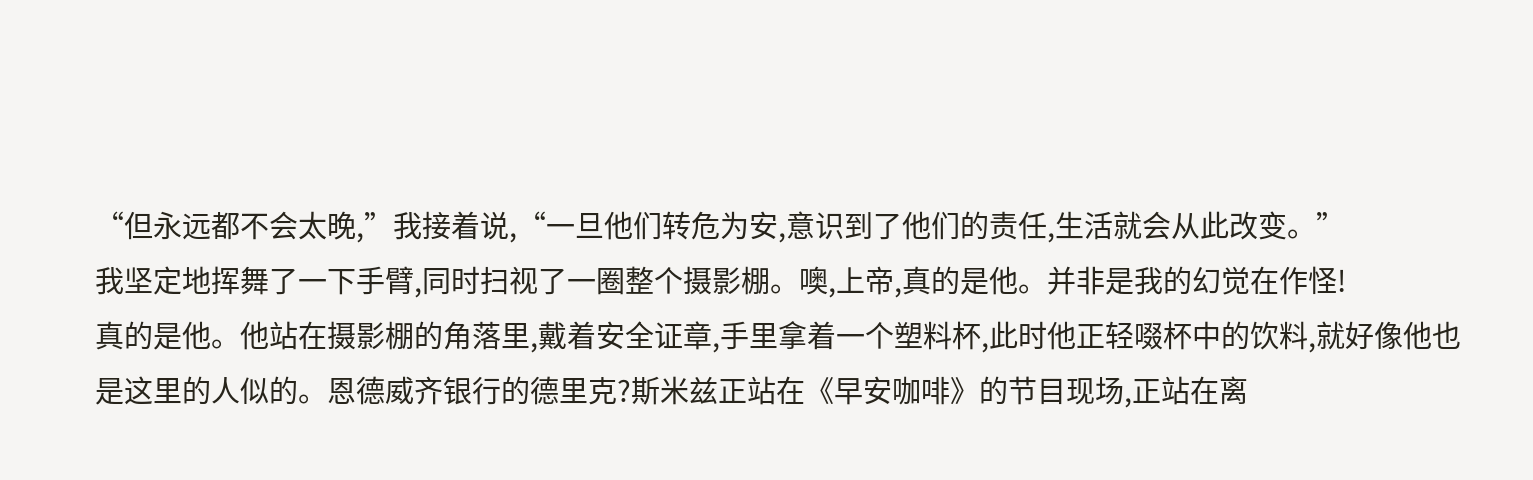“但永远都不会太晚,”我接着说,“一旦他们转危为安,意识到了他们的责任,生活就会从此改变。”
我坚定地挥舞了一下手臂,同时扫视了一圈整个摄影棚。噢,上帝,真的是他。并非是我的幻觉在作怪!
真的是他。他站在摄影棚的角落里,戴着安全证章,手里拿着一个塑料杯,此时他正轻啜杯中的饮料,就好像他也是这里的人似的。恩德威齐银行的德里克?斯米兹正站在《早安咖啡》的节目现场,正站在离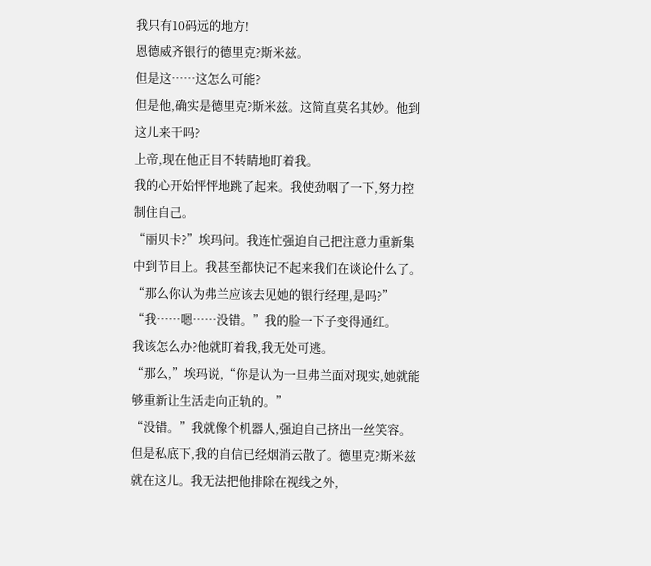我只有10码远的地方!
恩德威齐银行的德里克?斯米兹。
但是这……这怎么可能?
但是他,确实是德里克?斯米兹。这简直莫名其妙。他到这儿来干吗?
上帝,现在他正目不转睛地盯着我。
我的心开始怦怦地跳了起来。我使劲咽了一下,努力控制住自己。
“丽贝卡?”埃玛问。我连忙强迫自己把注意力重新集中到节目上。我甚至都快记不起来我们在谈论什么了。“那么你认为弗兰应该去见她的银行经理,是吗?”
“我……嗯……没错。”我的脸一下子变得通红。
我该怎么办?他就盯着我,我无处可逃。
“那么,”埃玛说,“你是认为一旦弗兰面对现实,她就能够重新让生活走向正轨的。”
“没错。”我就像个机器人,强迫自己挤出一丝笑容。但是私底下,我的自信已经烟消云散了。德里克?斯米兹就在这儿。我无法把他排除在视线之外,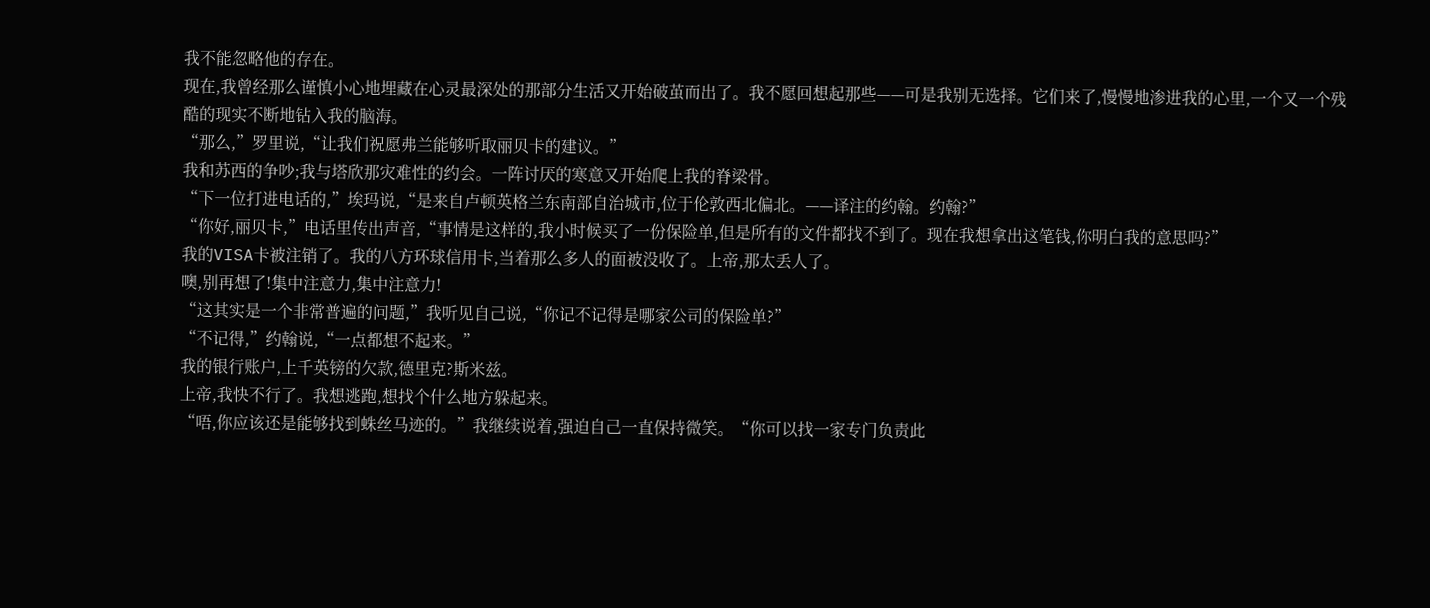我不能忽略他的存在。
现在,我曾经那么谨慎小心地埋藏在心灵最深处的那部分生活又开始破茧而出了。我不愿回想起那些——可是我别无选择。它们来了,慢慢地渗进我的心里,一个又一个残酷的现实不断地钻入我的脑海。
“那么,”罗里说,“让我们祝愿弗兰能够听取丽贝卡的建议。”
我和苏西的争吵;我与塔欣那灾难性的约会。一阵讨厌的寒意又开始爬上我的脊梁骨。
“下一位打进电话的,”埃玛说,“是来自卢顿英格兰东南部自治城市,位于伦敦西北偏北。——译注的约翰。约翰?”
“你好,丽贝卡,”电话里传出声音,“事情是这样的,我小时候买了一份保险单,但是所有的文件都找不到了。现在我想拿出这笔钱,你明白我的意思吗?”
我的VISA卡被注销了。我的八方环球信用卡,当着那么多人的面被没收了。上帝,那太丢人了。
噢,别再想了!集中注意力,集中注意力!
“这其实是一个非常普遍的问题,”我听见自己说,“你记不记得是哪家公司的保险单?”
“不记得,”约翰说,“一点都想不起来。”
我的银行账户,上千英镑的欠款,德里克?斯米兹。
上帝,我快不行了。我想逃跑,想找个什么地方躲起来。
“唔,你应该还是能够找到蛛丝马迹的。”我继续说着,强迫自己一直保持微笑。“你可以找一家专门负责此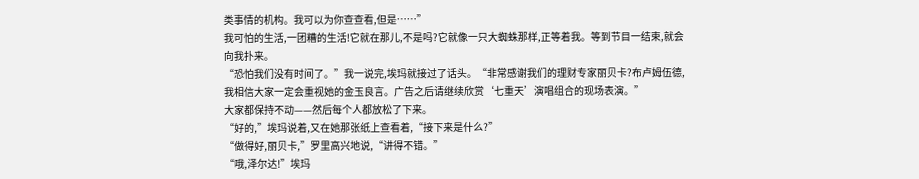类事情的机构。我可以为你查查看,但是……”
我可怕的生活,一团糟的生活!它就在那儿,不是吗?它就像一只大蜘蛛那样,正等着我。等到节目一结束,就会向我扑来。
“恐怕我们没有时间了。”我一说完,埃玛就接过了话头。“非常感谢我们的理财专家丽贝卡?布卢姆伍德,我相信大家一定会重视她的金玉良言。广告之后请继续欣赏‘七重天’演唱组合的现场表演。”
大家都保持不动——然后每个人都放松了下来。
“好的,”埃玛说着,又在她那张纸上查看着,“接下来是什么?”
“做得好,丽贝卡,”罗里高兴地说,“讲得不错。”
“哦,泽尔达!”埃玛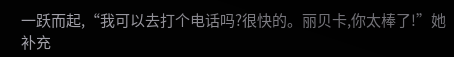一跃而起,“我可以去打个电话吗?很快的。丽贝卡,你太棒了!”她补充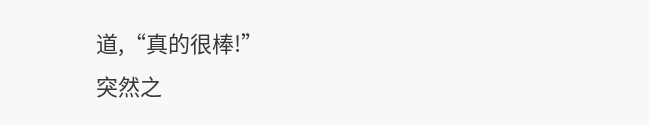道,“真的很棒!”
突然之